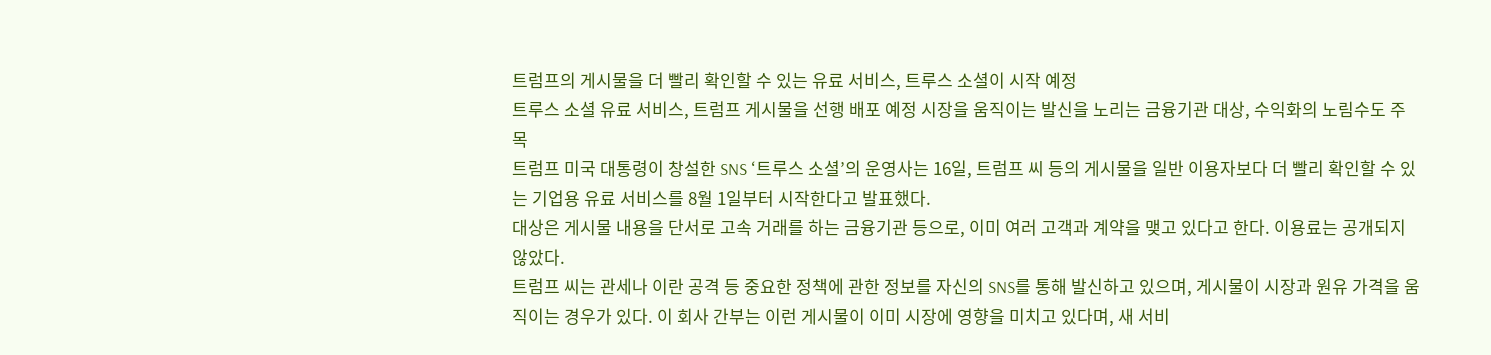트럼프의 게시물을 더 빨리 확인할 수 있는 유료 서비스, 트루스 소셜이 시작 예정
트루스 소셜 유료 서비스, 트럼프 게시물을 선행 배포 예정 시장을 움직이는 발신을 노리는 금융기관 대상, 수익화의 노림수도 주목
트럼프 미국 대통령이 창설한 SNS ‘트루스 소셜’의 운영사는 16일, 트럼프 씨 등의 게시물을 일반 이용자보다 더 빨리 확인할 수 있는 기업용 유료 서비스를 8월 1일부터 시작한다고 발표했다.
대상은 게시물 내용을 단서로 고속 거래를 하는 금융기관 등으로, 이미 여러 고객과 계약을 맺고 있다고 한다. 이용료는 공개되지 않았다.
트럼프 씨는 관세나 이란 공격 등 중요한 정책에 관한 정보를 자신의 SNS를 통해 발신하고 있으며, 게시물이 시장과 원유 가격을 움직이는 경우가 있다. 이 회사 간부는 이런 게시물이 이미 시장에 영향을 미치고 있다며, 새 서비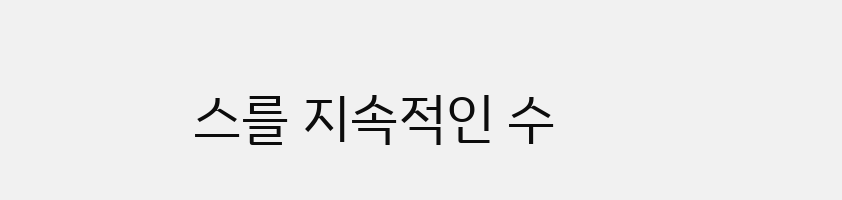스를 지속적인 수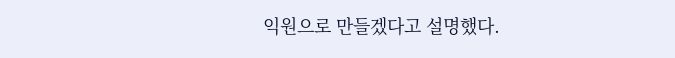익원으로 만들겠다고 설명했다.